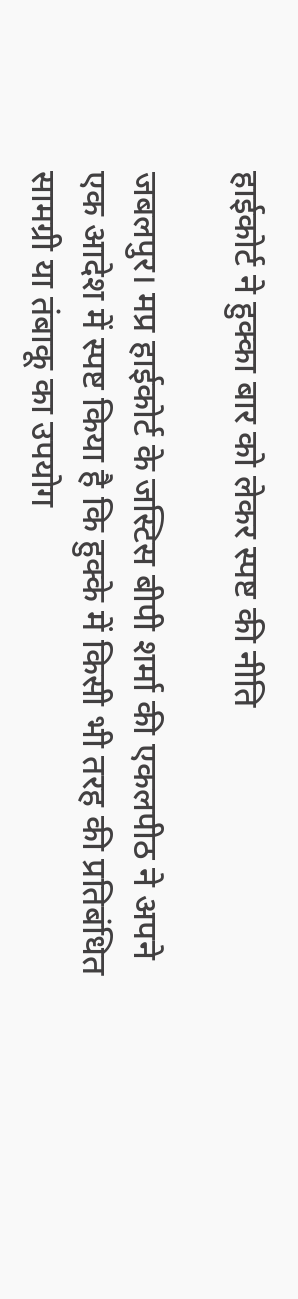हाईकोर्ट ने हुक्का बार को लेकर स्पष्ट की नीति

जबलपुर। मप्र हाईकोर्ट के जस्टिस बीपी शर्मा की एकलपीठ ने अपने एक आदेश में स्पष्ट किया है कि हुक्के में किसी भी तरह की प्रतिबंधित सामग्री या तंबाकू का उपयोग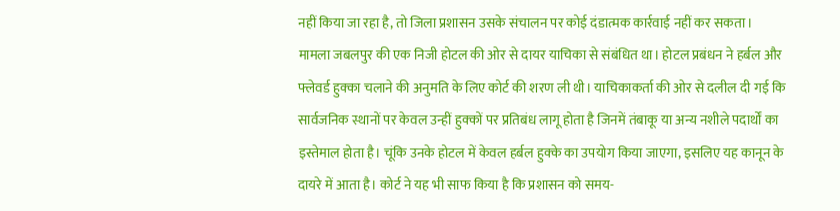नहीं किया जा रहा है, तो जिला प्रशासन उसके संचालन पर कोई दंडात्मक कार्रवाई नहीं कर सकता। मामला जबलपुर की एक निजी होटल की ओर से दायर याचिका से संबंधित था। होटल प्रबंधन ने हर्बल और फ्लेवर्ड हुक्का चलाने की अनुमति के लिए कोर्ट की शरण ली थी। याचिकाकर्ता की ओर से दलील दी गई कि सार्वजनिक स्थानों पर केवल उन्हीं हुक्कों पर प्रतिबंध लागू होता है जिनमें तंबाकू या अन्य नशीले पदार्थों का इस्तेमाल होता है। चूंकि उनके होटल में केवल हर्बल हुक्के का उपयोग किया जाएगा, इसलिए यह कानून के दायरे में आता है। कोर्ट ने यह भी साफ किया है कि प्रशासन को समय-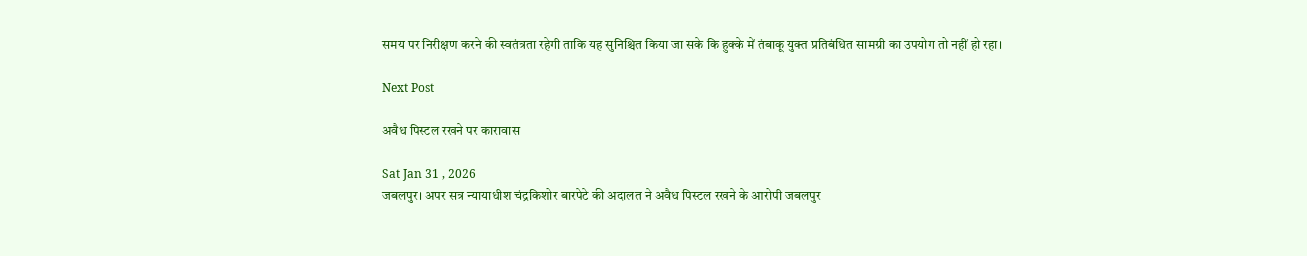समय पर निरीक्षण करने की स्वतंत्रता रहेगी ताकि यह सुनिश्चित किया जा सके कि हुक्के में तंबाकू युक्त प्रतिबंधित सामग्री का उपयोग तो नहीं हो रहा।

Next Post

अवैध पिस्टल रखने पर कारावास

Sat Jan 31 , 2026
जबलपुर। अपर सत्र न्यायाधीश चंद्रकिशोर बारपेटे की अदालत ने अवैध पिस्टल रखने के आरोपी जबलपुर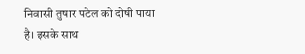निवासी तुषार पटेल को दोषी पाया है। इसके साथ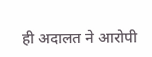ही अदालत ने आरोपी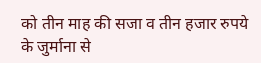को तीन माह की सजा व तीन हजार रुपये के जुर्माना से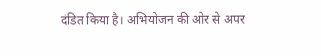दंडित किया है। अभियोजन की ओर से अपर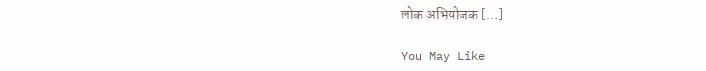लोक अभियोजक […]

You May Like